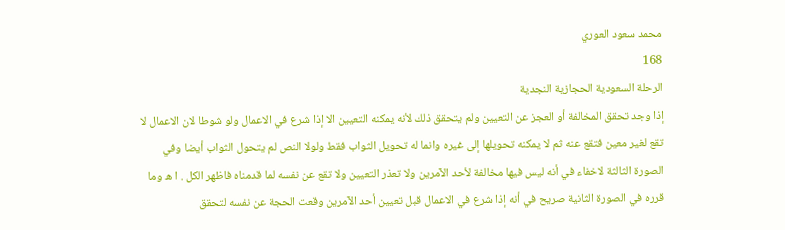محمد سعود العوري
168
الرحلة السعودية الحجازية النجدية
إذا وجد تحقق المخالفة أو العجز عن التعيين ولم يتحقق ذلك لأنه يمكنه التعيين الا إذا شرع في الاعمال ولو شوطا لان الاعمال لا تقع لغير معين فتقع عنه ثم لا يمكنه تحويلها إلى غيره وانما له تحويل الثواب فقط ولولا النص لم يتحول الثواب أيضا وفي الصورة الثالثة لاخفاء في أنه ليس فيها مخالفة لأحد الآمرين ولا تعذر التعيين ولا تقع عن نفسه لما قدمناه فاظهر الكل . ا ه وما قرره في الصورة الثانية صريح في أنه إذا شرع في الاعمال قبل تعيين أحد الآمرين وقعت الحجة عن نفسه لتحقق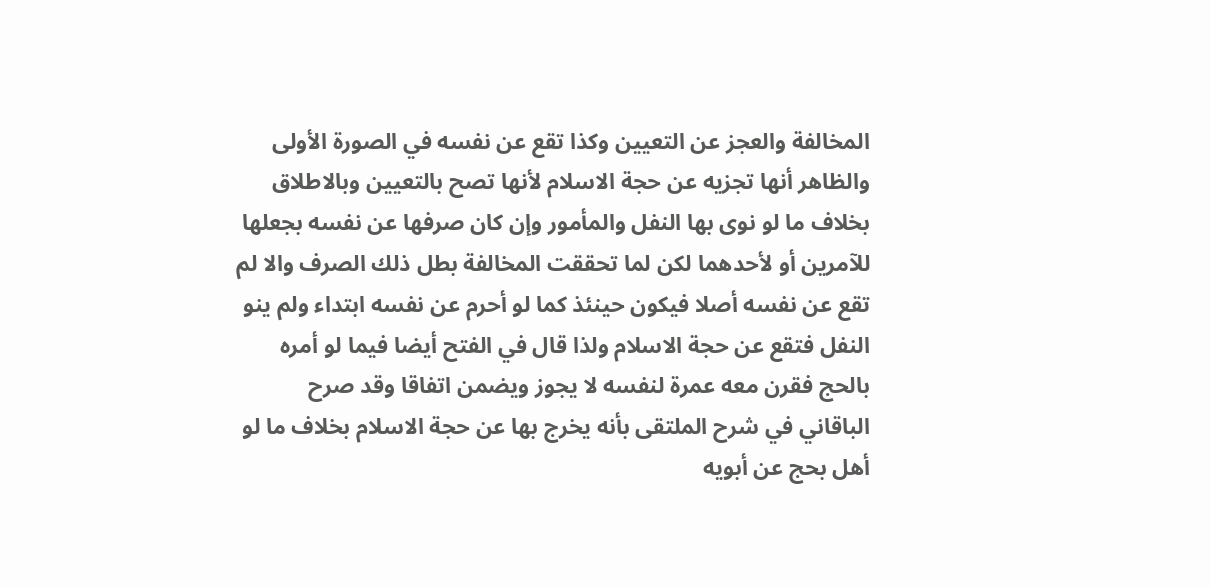المخالفة والعجز عن التعيين وكذا تقع عن نفسه في الصورة الأولى والظاهر أنها تجزيه عن حجة الاسلام لأنها تصح بالتعيين وبالاطلاق بخلاف ما لو نوى بها النفل والمأمور وإن كان صرفها عن نفسه بجعلها للآمرين أو لأحدهما لكن لما تحققت المخالفة بطل ذلك الصرف والا لم تقع عن نفسه أصلا فيكون حينئذ كما لو أحرم عن نفسه ابتداء ولم ينو النفل فتقع عن حجة الاسلام ولذا قال في الفتح أيضا فيما لو أمره بالحج فقرن معه عمرة لنفسه لا يجوز ويضمن اتفاقا وقد صرح الباقاني في شرح الملتقى بأنه يخرج بها عن حجة الاسلام بخلاف ما لو أهل بحج عن أبويه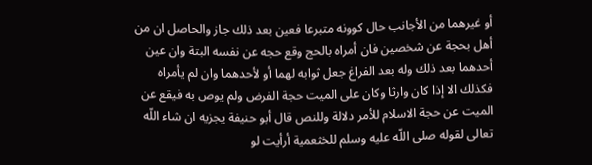أو غيرهما من الأجانب حال كوونه متبرعا فعين بعد ذلك جاز والحاصل ان من أهل بحجة عن شخصين فان أمراه بالحج وقع حجه عن نفسه البتة وان عين أحدهما بعد ذلك وله بعد الفراغ جعل ثوابه لهما أو لأحدهما وان لم يأمراه فكذلك الا إذا كان وارثا وكان على الميت حجة الفرض ولم يوص به فيقع عن الميت عن حجة الاسلام للأمر دلالة وللنص قال أبو حنيفة يجزيه ان شاء اللّه تعالى لقوله صلى اللّه عليه وسلم للخثعمية أرأيت لو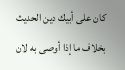كان على أبيك دين الحديث بخلاف ما إذا أوصى به لان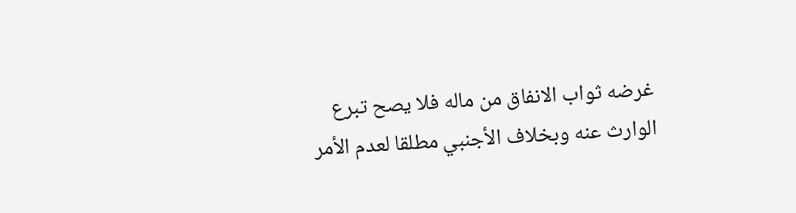غرضه ثواب الانفاق من ماله فلا يصح تبرع الوارث عنه وبخلاف الأجنبي مطلقا لعدم الأمر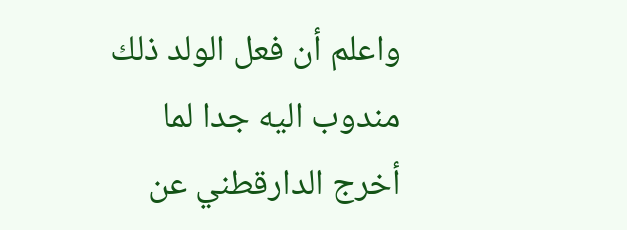واعلم أن فعل الولد ذلك مندوب اليه جدا لما أخرج الدارقطني عن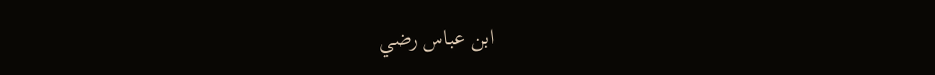ابن عباس رضي